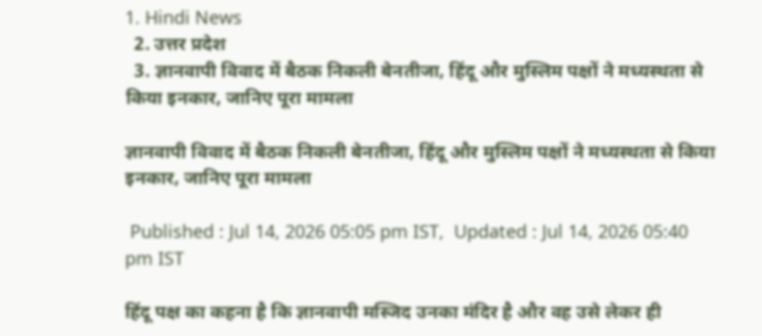1. Hindi News
  2. उत्तर प्रदेश
  3. ज्ञानवापी विवाद में बैठक निकली बेनतीजा, हिंदू और मुस्लिम पक्षों ने मध्यस्थता से किया इनकार, जानिए पूरा मामला

ज्ञानवापी विवाद में बैठक निकली बेनतीजा, हिंदू और मुस्लिम पक्षों ने मध्यस्थता से किया इनकार, जानिए पूरा मामला

 Published : Jul 14, 2026 05:05 pm IST,  Updated : Jul 14, 2026 05:40 pm IST

हिंदू पक्ष का कहना है कि ज्ञानवापी मस्जिद उनका मंदिर है और वह उसे लेकर ही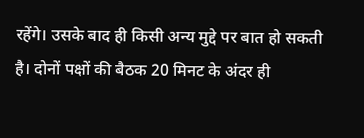रहेंगे। उसके बाद ही किसी अन्य मुद्दे पर बात हो सकती है। दोनों पक्षों की बैठक 20 मिनट के अंदर ही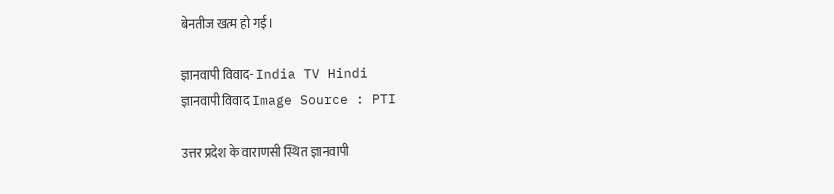बेनतीज खत्म हो गई।

ज्ञानवापी विवाद- India TV Hindi
ज्ञानवापी विवाद Image Source : PTI

उत्तर प्रदेश के वाराणसी स्थित ज्ञानवापी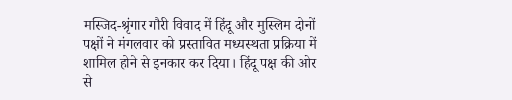मस्जिद-श्रृंगार गौरी विवाद में हिंदू और मुस्लिम दोनों पक्षों ने मंगलवार को प्रस्तावित मध्यस्थता प्रक्रिया में शामिल होने से इनकार कर दिया। हिंदू पक्ष की ओर से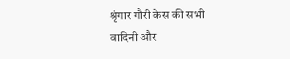श्रृंगार गौरी केस की सभी वादिनी और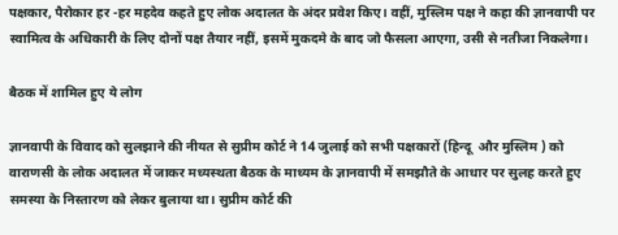पक्षकार, पैरोकार हर -हर महदेव कहते हुए लोक अदालत के अंदर प्रवेश किए। वहीं, मुस्लिम पक्ष ने कहा की ज्ञानवापी पर स्वामित्व के अधिकारी के लिए दोनों पक्ष तैयार नहीं, इसमें मुकदमे के बाद जो फैसला आएगा, उसी से नतीजा निकलेगा।

बैठक में शामिल हुए ये लोग

ज्ञानवापी के विवाद को सुलझाने की नीयत से सुप्रीम कोर्ट ने 14 जुलाई को सभी पक्षकारों (हिन्दू  और मुस्लिम ) को वाराणसी के लोक अदालत में जाकर मध्यस्थता बैठक के माध्यम के ज्ञानवापी में समझौते के आधार पर सुलह करते हुए समस्या के निस्तारण को लेकर बुलाया था। सुप्रीम कोर्ट की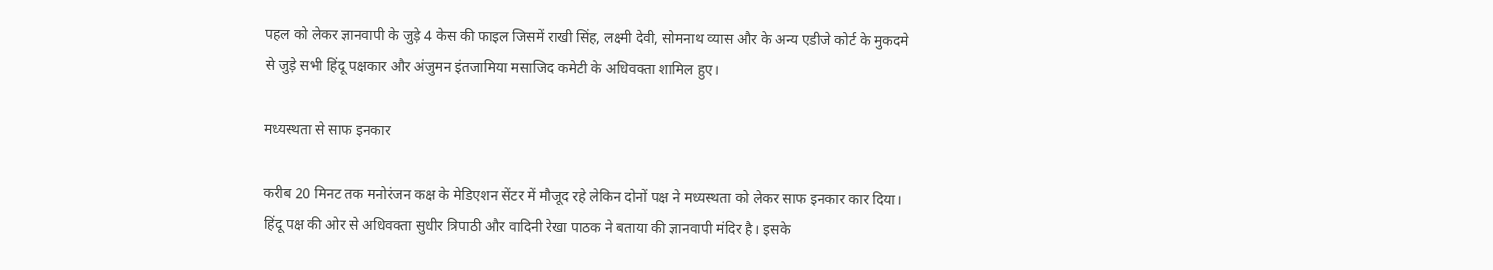पहल को लेकर ज्ञानवापी के जुड़े 4 केस की फाइल जिसमें राखी सिंह, लक्ष्मी देवी, सोमनाथ व्यास और के अन्य एडीजे कोर्ट के मुकदमे से जुड़े सभी हिंदू पक्षकार और अंजुमन इंतजामिया मसाजिद कमेटी के अधिवक्ता शामिल हुए।

मध्यस्थता से साफ इनकार

करीब 20 मिनट तक मनोरंजन कक्ष के मेडिएशन सेंटर में मौजूद रहे लेकिन दोनों पक्ष ने मध्यस्थता को लेकर साफ इनकार कार दिया। हिंदू पक्ष की ओर से अधिवक्ता सुधीर त्रिपाठी और वादिनी रेखा पाठक ने बताया की ज्ञानवापी मंदिर है। इसके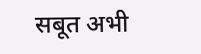सबूत अभी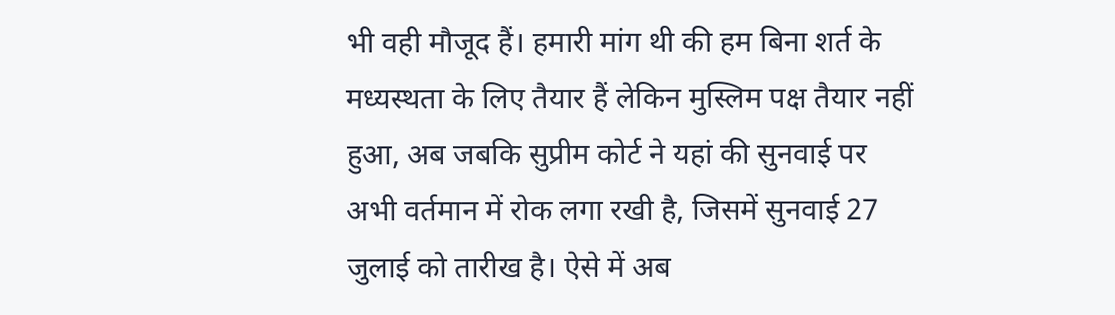भी वही मौजूद हैं। हमारी मांग थी की हम बिना शर्त के मध्यस्थता के लिए तैयार हैं लेकिन मुस्लिम पक्ष तैयार नहीं हुआ, अब जबकि सुप्रीम कोर्ट ने यहां की सुनवाई पर अभी वर्तमान में रोक लगा रखी है, जिसमें सुनवाई 27 जुलाई को तारीख है। ऐसे में अब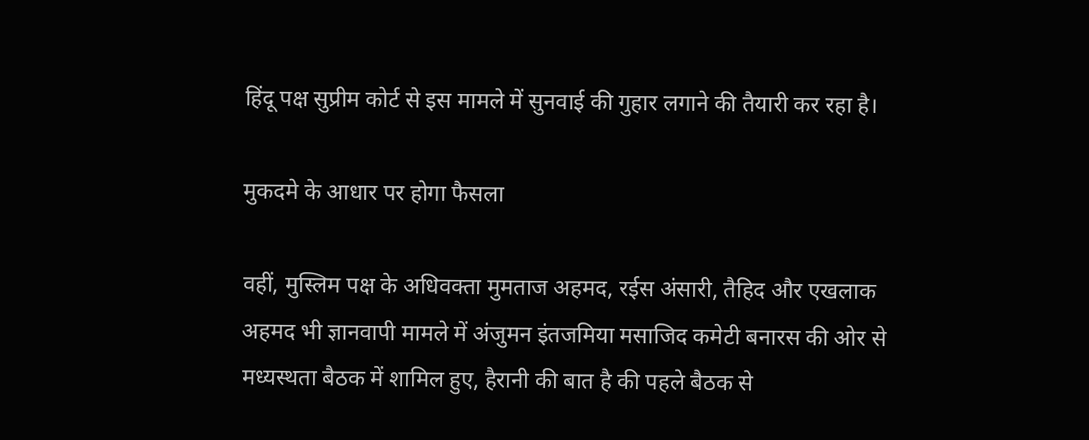हिंदू पक्ष सुप्रीम कोर्ट से इस मामले में सुनवाई की गुहार लगाने की तैयारी कर रहा है।

मुकदमे के आधार पर होगा फैसला

वहीं, मुस्लिम पक्ष के अधिवक्ता मुमताज अहमद, रईस अंसारी, तैहिद और एखलाक अहमद भी ज्ञानवापी मामले में अंजुमन इंतजमिया मसाजिद कमेटी बनारस की ओर से मध्यस्थता बैठक में शामिल हुए, हैरानी की बात है की पहले बैठक से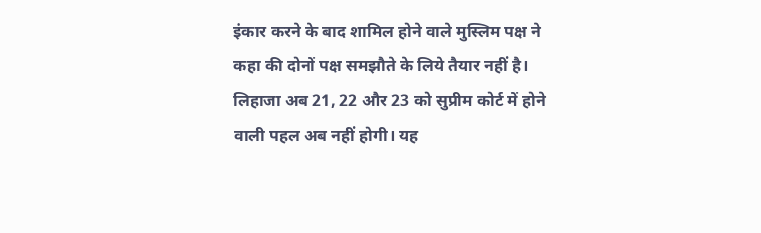इंकार करने के बाद शामिल होने वाले मुस्लिम पक्ष ने कहा की दोनों पक्ष समझौते के लिये तैयार नहीं है। लिहाजा अब 21, 22 और 23 को सुप्रीम कोर्ट में होने वाली पहल अब नहीं होगी। यह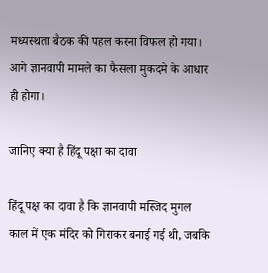मध्यस्थता बैठक की पहल करना विफल हो गया। आगे ज्ञानवापी मामले का फैसला मुकदमे के आधार ही होगा।

जानिए क्या है हिंदू पक्षा का दावा

हिंदू पक्ष का दावा है कि ज्ञानवापी मस्जिद मुगल काल में एक मंदिर को गिराकर बनाई गई थी, जबकि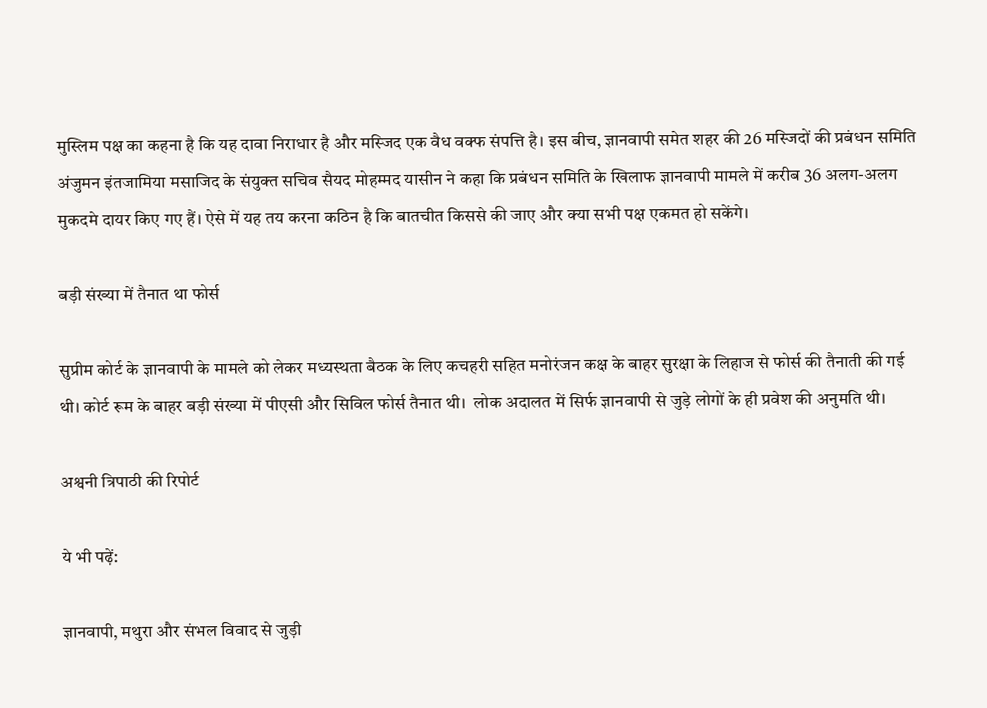मुस्लिम पक्ष का कहना है कि यह दावा निराधार है और मस्जिद एक वैध वक्फ संपत्ति है। इस बीच, ज्ञानवापी समेत शहर की 26 मस्जिदों की प्रबंधन समिति अंजुमन इंतजामिया मसाजिद के संयुक्त सचिव सैयद मोहम्मद यासीन ने कहा कि प्रबंधन समिति के खिलाफ ज्ञानवापी मामले में करीब 36 अलग-अलग मुकदमे दायर किए गए हैं। ऐसे में यह तय करना कठिन है कि बातचीत किससे की जाए और क्या सभी पक्ष एकमत हो सकेंगे।

बड़ी संख्या में तैनात था फोर्स

सुप्रीम कोर्ट के ज्ञानवापी के मामले को लेकर मध्यस्थता बैठक के लिए कचहरी सहित मनोरंजन कक्ष के बाहर सुरक्षा के लिहाज से फोर्स की तैनाती की गई थी। कोर्ट रूम के बाहर बड़ी संख्या में पीएसी और सिविल फोर्स तैनात थी।  लोक अदालत में सिर्फ ज्ञानवापी से जुड़े लोगों के ही प्रवेश की अनुमति थी।

अश्वनी त्रिपाठी की रिपोर्ट

ये भी पढ़ें:

ज्ञानवापी, मथुरा और संभल विवाद से जुड़ी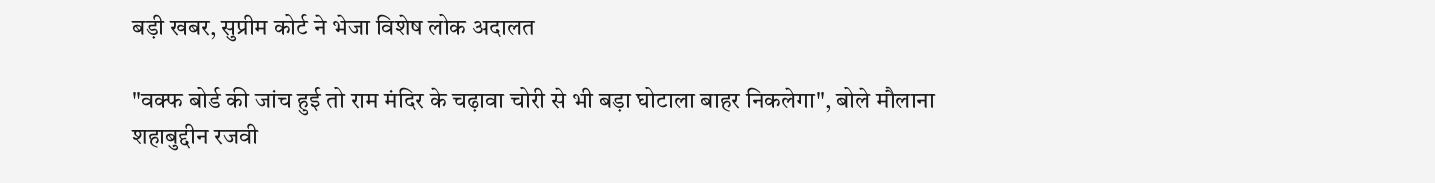बड़ी खबर, सुप्रीम कोर्ट ने भेजा विशेष लोक अदालत

"वक्फ बोर्ड की जांच हुई तो राम मंदिर के चढ़ावा चोरी से भी बड़ा घोटाला बाहर निकलेगा", बोले मौलाना शहाबुद्दीन रजवी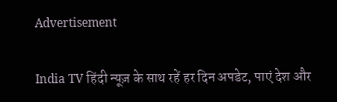Advertisement

India TV हिंदी न्यूज़ के साथ रहें हर दिन अपडेट, पाएं देश और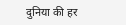दुनिया की हर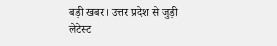बड़ी खबर। उत्तर प्रदेश से जुड़ी लेटेस्ट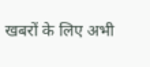खबरों के लिए अभी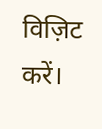विज़िट करें।